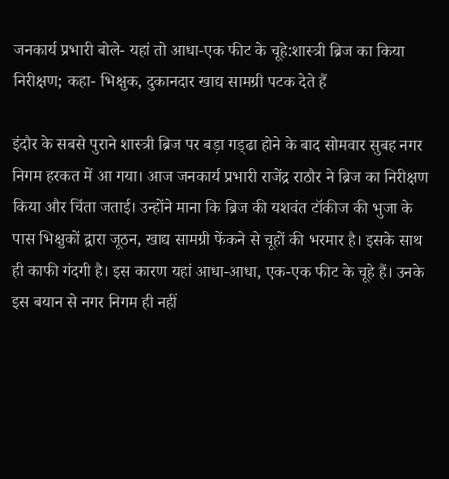जनकार्य प्रभारी बोले- यहां तो आधा-एक फीट के चूहे:शास्त्री ब्रिज का किया निरीक्षण; कहा- भिक्षुक, दुकानदार खाद्य सामग्री पटक देते हैं

इंदौर के सबसे पुराने शास्त्री ब्रिज पर बड़ा गड्‌ढा होने के बाद सोमवार सुबह नगर निगम हरकत में आ गया। आज जनकार्य प्रभारी राजेंद्र राठौर ने ब्रिज का निरीक्षण किया और चिंता जताई। उन्होंने माना कि ब्रिज की यशवंत टॉकीज की भुजा के पास भिक्षुकों द्वारा जूठन, खाद्य सामग्री फेंकने से चूहों की भरमार है। इसके साथ ही काफी गंदगी है। इस कारण यहां आधा-आधा, एक-एक फीट के चूहे हैं। उनके इस बयान से नगर निगम ही नहीं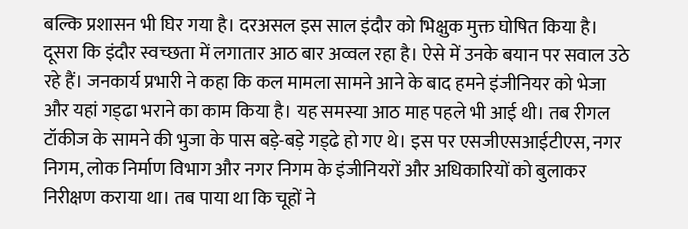बल्कि प्रशासन भी घिर गया है। दरअसल इस साल इंदौर को भिक्षुक मुक्त घोषित किया है। दूसरा कि इंदौर स्वच्छता में लगातार आठ बार अव्वल रहा है। ऐसे में उनके बयान पर सवाल उठे रहे हैं। जनकार्य प्रभारी ने कहा कि कल मामला सामने आने के बाद हमने इंजीनियर को भेजा और यहां गड्‌ढा भराने का काम किया है। यह समस्या आठ माह पहले भी आई थी। तब रीगल टॉकीज के सामने की भुजा के पास बड़े-बड़े गड्‌ढे हो गए थे। इस पर एसजीएसआईटीएस, नगर निगम, लोक निर्माण विभाग और नगर निगम के इंजीनियरों और अधिकारियों को बुलाकर निरीक्षण कराया था। तब पाया था कि चूहों ने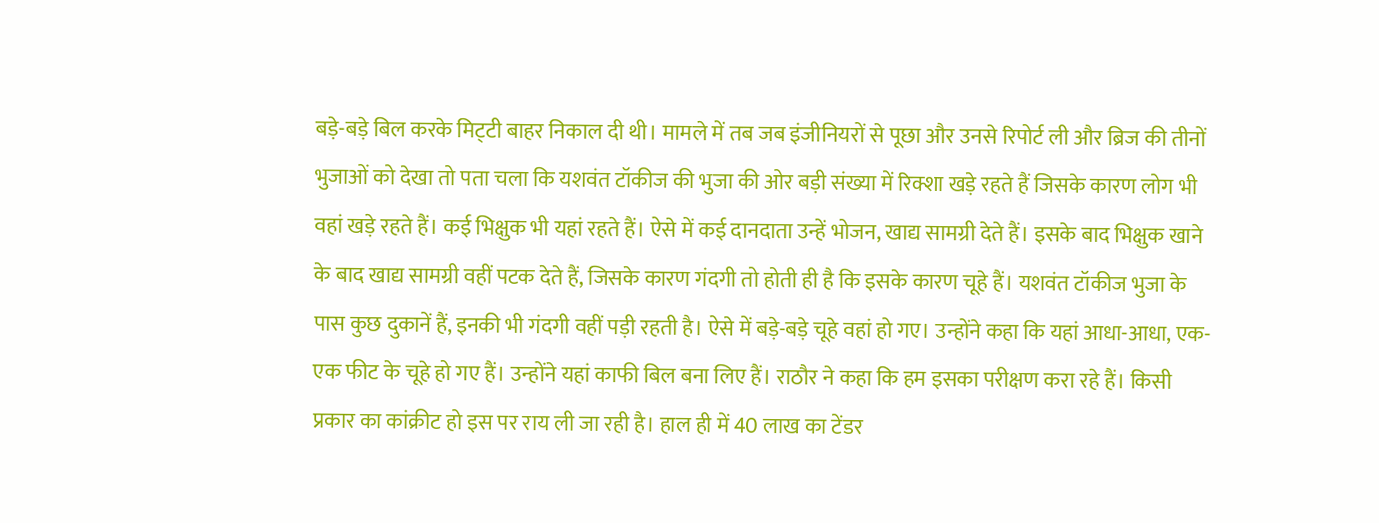बड़े-बड़े बिल करके मिट्‌टी बाहर निकाल दी थी। मामले में तब जब इंजीनियरों से पूछा और उनसे रिपोर्ट ली और ब्रिज की तीनों भुजाओं को देखा तो पता चला कि यशवंत टॉकीज की भुजा की ओर बड़ी संख्या में रिक्शा खड़े रहते हैं जिसके कारण लोग भी वहां खड़े रहते हैं। कई भिक्षुक भी यहां रहते हैं। ऐसे में कई दानदाता उन्हें भोजन, खाद्य सामग्री देते हैं। इसके बाद भिक्षुक खाने के बाद खाद्य सामग्री वहीं पटक देते हैं, जिसके कारण गंदगी तो होती ही है कि इसके कारण चूहे हैं। यशवंत टॉकीज भुजा के पास कुछ दुकानें हैं, इनकी भी गंदगी वहीं पड़ी रहती है। ऐसे में बड़े-बड़े चूहे वहां हो गए। उन्होंने कहा कि यहां आधा-आधा, एक-एक फीट के चूहे हो गए हैं। उन्होंने यहां काफी बिल बना लिए हैं। राठौर ने कहा कि हम इसका परीक्षण करा रहे हैं। किसी प्रकार का कांक्रीट हो इस पर राय ली जा रही है। हाल ही में 40 लाख का टेंडर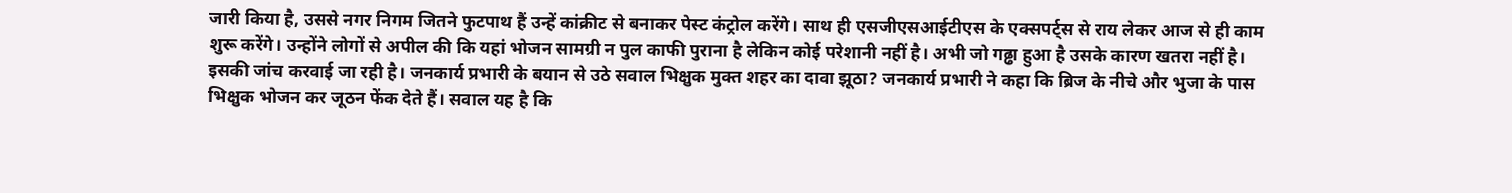जारी किया है, उससे नगर निगम जितने फुटपाथ हैं उन्हें कांक्रीट से बनाकर पेस्ट कंट्रोल करेंगे। साथ ही एसजीएसआईटीएस के एक्सपर्ट्स से राय लेकर आज से ही काम शुरू करेंगे। उन्होंने लोगों से अपील की कि यहां भोजन सामग्री न पुल काफी पुराना है लेकिन कोई परेशानी नहीं है। अभी जो गढ्ढा हुआ है उसके कारण खतरा नहीं है। इसकी जांच करवाई जा रही है। जनकार्य प्रभारी के बयान से उठे सवाल भिक्षुक मुक्त शहर का दावा झूठा? जनकार्य प्रभारी ने कहा कि ब्रिज के नीचे और भुजा के पास भिक्षुक भोजन कर जूठन फेंक देते हैं। सवाल यह है कि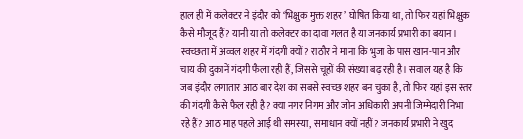हाल ही में कलेक्टर ने इंदौर को ‘भिक्षुक मुक्त शहर’ घोषित किया था, तो फिर यहां भिक्षुक कैसे मौजूद हैं? यानी या तो कलेक्टर का दावा गलत है या जनकार्य प्रभारी का बयान। स्वच्छता में अव्वल शहर में गंदगी क्यों? राठौर ने माना कि भुजा के पास खान-पान और चाय की दुकानें गंदगी फैला रही हैं, जिससे चूहों की संख्या बढ़ रही है। सवाल यह है कि जब इंदौर लगातार आठ बार देश का सबसे स्वच्छ शहर बन चुका है, तो फिर यहां इस स्तर की गंदगी कैसे फैल रही है? क्या नगर निगम और जोन अधिकारी अपनी जिम्मेदारी निभा रहे हैं? आठ माह पहले आई थी समस्या, समाधान क्यों नहीं? जनकार्य प्रभारी ने खुद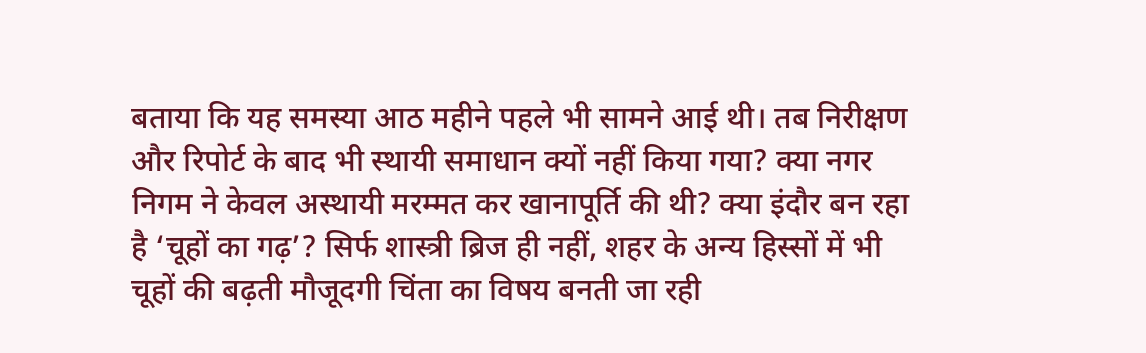बताया कि यह समस्या आठ महीने पहले भी सामने आई थी। तब निरीक्षण और रिपोर्ट के बाद भी स्थायी समाधान क्यों नहीं किया गया? क्या नगर निगम ने केवल अस्थायी मरम्मत कर खानापूर्ति की थी? क्या इंदौर बन रहा है ‘चूहों का गढ़’? सिर्फ शास्त्री ब्रिज ही नहीं, शहर के अन्य हिस्सों में भी चूहों की बढ़ती मौजूदगी चिंता का विषय बनती जा रही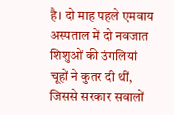है। दो माह पहले एमवाय अस्पताल में दो नवजात शिशुओं की उंगलियां चूहों ने कुतर दी थीं, जिससे सरकार सवालों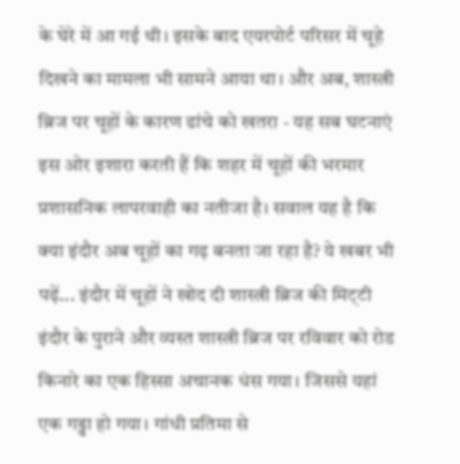के घेरे में आ गई थी। इसके बाद एयरपोर्ट परिसर में चूहे दिखने का मामला भी सामने आया था। और अब, शास्त्री ब्रिज पर चूहों के कारण ढांचे को खतरा - यह सब घटनाएं इस ओर इशारा करती हैं कि शहर में चूहों की भरमार प्रशासनिक लापरवाही का नतीजा है। सवाल यह है कि क्या इंदौर अब चूहों का गढ़ बनता जा रहा है? ये खबर भी पढ़ें... इंदौर में चूहों ने खोद दी शास्त्री ब्रिज की मिट्‌टी इंदौर के पुराने और व्यस्त शास्त्री ब्रिज पर रविवार को रोड किनारे का एक हिस्सा अचानक धंस गया। जिससे यहां एक गड्ढा हो गया। गांधी प्रतिमा से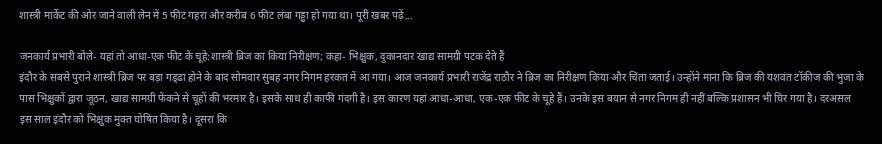शास्त्री मार्केट की ओर जाने वाली लेन में 5 फीट गहरा और करीब 6 फीट लंबा गड्ढा हो गया था। पूरी खबर पढ़ें...

जनकार्य प्रभारी बोले- यहां तो आधा-एक फीट के चूहे:शास्त्री ब्रिज का किया निरीक्षण; कहा- भिक्षुक, दुकानदार खाद्य सामग्री पटक देते हैं
इंदौर के सबसे पुराने शास्त्री ब्रिज पर बड़ा गड्‌ढा होने के बाद सोमवार सुबह नगर निगम हरकत में आ गया। आज जनकार्य प्रभारी राजेंद्र राठौर ने ब्रिज का निरीक्षण किया और चिंता जताई। उन्होंने माना कि ब्रिज की यशवंत टॉकीज की भुजा के पास भिक्षुकों द्वारा जूठन, खाद्य सामग्री फेंकने से चूहों की भरमार है। इसके साथ ही काफी गंदगी है। इस कारण यहां आधा-आधा, एक-एक फीट के चूहे हैं। उनके इस बयान से नगर निगम ही नहीं बल्कि प्रशासन भी घिर गया है। दरअसल इस साल इंदौर को भिक्षुक मुक्त घोषित किया है। दूसरा कि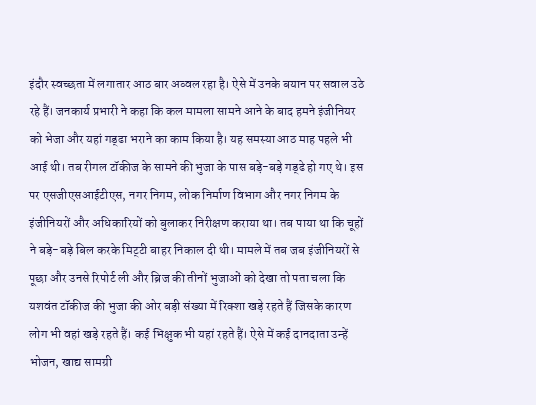इंदौर स्वच्छता में लगातार आठ बार अव्वल रहा है। ऐसे में उनके बयान पर सवाल उठे रहे हैं। जनकार्य प्रभारी ने कहा कि कल मामला सामने आने के बाद हमने इंजीनियर को भेजा और यहां गड्‌ढा भराने का काम किया है। यह समस्या आठ माह पहले भी आई थी। तब रीगल टॉकीज के सामने की भुजा के पास बड़े-बड़े गड्‌ढे हो गए थे। इस पर एसजीएसआईटीएस, नगर निगम, लोक निर्माण विभाग और नगर निगम के इंजीनियरों और अधिकारियों को बुलाकर निरीक्षण कराया था। तब पाया था कि चूहों ने बड़े-बड़े बिल करके मिट्‌टी बाहर निकाल दी थी। मामले में तब जब इंजीनियरों से पूछा और उनसे रिपोर्ट ली और ब्रिज की तीनों भुजाओं को देखा तो पता चला कि यशवंत टॉकीज की भुजा की ओर बड़ी संख्या में रिक्शा खड़े रहते हैं जिसके कारण लोग भी वहां खड़े रहते हैं। कई भिक्षुक भी यहां रहते हैं। ऐसे में कई दानदाता उन्हें भोजन, खाद्य सामग्री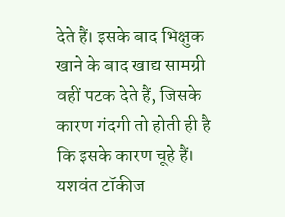देते हैं। इसके बाद भिक्षुक खाने के बाद खाद्य सामग्री वहीं पटक देते हैं, जिसके कारण गंदगी तो होती ही है कि इसके कारण चूहे हैं। यशवंत टॉकीज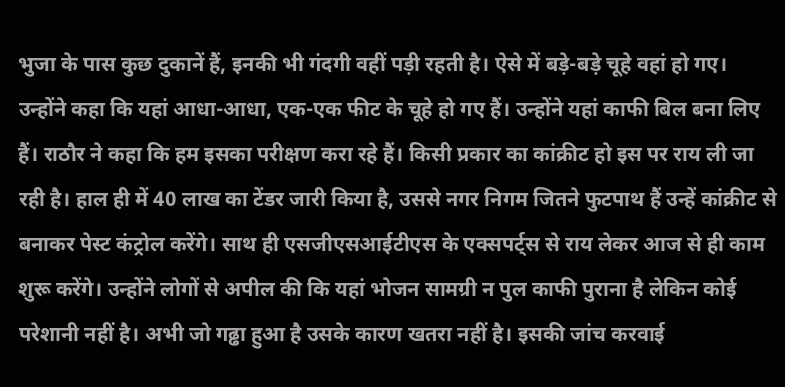भुजा के पास कुछ दुकानें हैं, इनकी भी गंदगी वहीं पड़ी रहती है। ऐसे में बड़े-बड़े चूहे वहां हो गए। उन्होंने कहा कि यहां आधा-आधा, एक-एक फीट के चूहे हो गए हैं। उन्होंने यहां काफी बिल बना लिए हैं। राठौर ने कहा कि हम इसका परीक्षण करा रहे हैं। किसी प्रकार का कांक्रीट हो इस पर राय ली जा रही है। हाल ही में 40 लाख का टेंडर जारी किया है, उससे नगर निगम जितने फुटपाथ हैं उन्हें कांक्रीट से बनाकर पेस्ट कंट्रोल करेंगे। साथ ही एसजीएसआईटीएस के एक्सपर्ट्स से राय लेकर आज से ही काम शुरू करेंगे। उन्होंने लोगों से अपील की कि यहां भोजन सामग्री न पुल काफी पुराना है लेकिन कोई परेशानी नहीं है। अभी जो गढ्ढा हुआ है उसके कारण खतरा नहीं है। इसकी जांच करवाई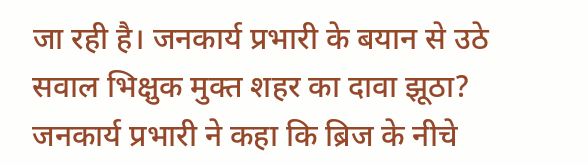जा रही है। जनकार्य प्रभारी के बयान से उठे सवाल भिक्षुक मुक्त शहर का दावा झूठा? जनकार्य प्रभारी ने कहा कि ब्रिज के नीचे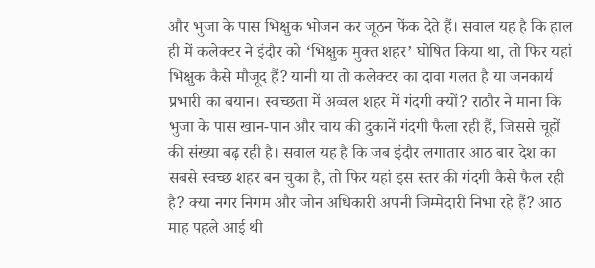और भुजा के पास भिक्षुक भोजन कर जूठन फेंक देते हैं। सवाल यह है कि हाल ही में कलेक्टर ने इंदौर को ‘भिक्षुक मुक्त शहर’ घोषित किया था, तो फिर यहां भिक्षुक कैसे मौजूद हैं? यानी या तो कलेक्टर का दावा गलत है या जनकार्य प्रभारी का बयान। स्वच्छता में अव्वल शहर में गंदगी क्यों? राठौर ने माना कि भुजा के पास खान-पान और चाय की दुकानें गंदगी फैला रही हैं, जिससे चूहों की संख्या बढ़ रही है। सवाल यह है कि जब इंदौर लगातार आठ बार देश का सबसे स्वच्छ शहर बन चुका है, तो फिर यहां इस स्तर की गंदगी कैसे फैल रही है? क्या नगर निगम और जोन अधिकारी अपनी जिम्मेदारी निभा रहे हैं? आठ माह पहले आई थी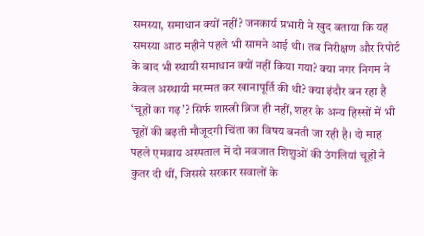समस्या, समाधान क्यों नहीं? जनकार्य प्रभारी ने खुद बताया कि यह समस्या आठ महीने पहले भी सामने आई थी। तब निरीक्षण और रिपोर्ट के बाद भी स्थायी समाधान क्यों नहीं किया गया? क्या नगर निगम ने केवल अस्थायी मरम्मत कर खानापूर्ति की थी? क्या इंदौर बन रहा है ‘चूहों का गढ़’? सिर्फ शास्त्री ब्रिज ही नहीं, शहर के अन्य हिस्सों में भी चूहों की बढ़ती मौजूदगी चिंता का विषय बनती जा रही है। दो माह पहले एमवाय अस्पताल में दो नवजात शिशुओं की उंगलियां चूहों ने कुतर दी थीं, जिससे सरकार सवालों के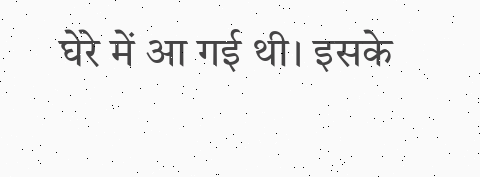घेरे में आ गई थी। इसके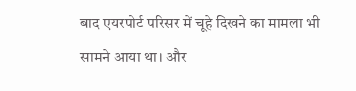बाद एयरपोर्ट परिसर में चूहे दिखने का मामला भी सामने आया था। और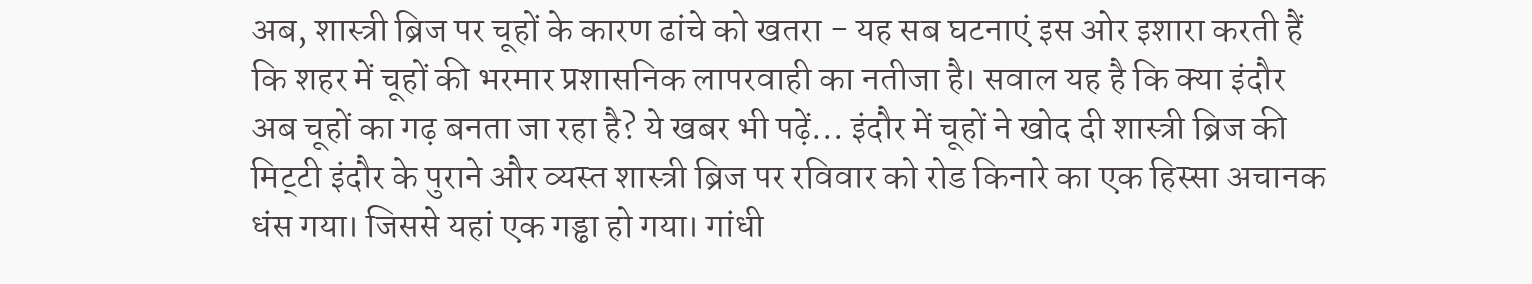अब, शास्त्री ब्रिज पर चूहों के कारण ढांचे को खतरा - यह सब घटनाएं इस ओर इशारा करती हैं कि शहर में चूहों की भरमार प्रशासनिक लापरवाही का नतीजा है। सवाल यह है कि क्या इंदौर अब चूहों का गढ़ बनता जा रहा है? ये खबर भी पढ़ें... इंदौर में चूहों ने खोद दी शास्त्री ब्रिज की मिट्‌टी इंदौर के पुराने और व्यस्त शास्त्री ब्रिज पर रविवार को रोड किनारे का एक हिस्सा अचानक धंस गया। जिससे यहां एक गड्ढा हो गया। गांधी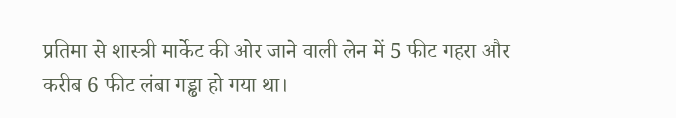प्रतिमा से शास्त्री मार्केट की ओर जाने वाली लेन में 5 फीट गहरा और करीब 6 फीट लंबा गड्ढा हो गया था।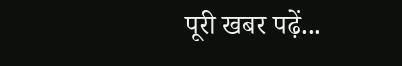पूरी खबर पढ़ें...